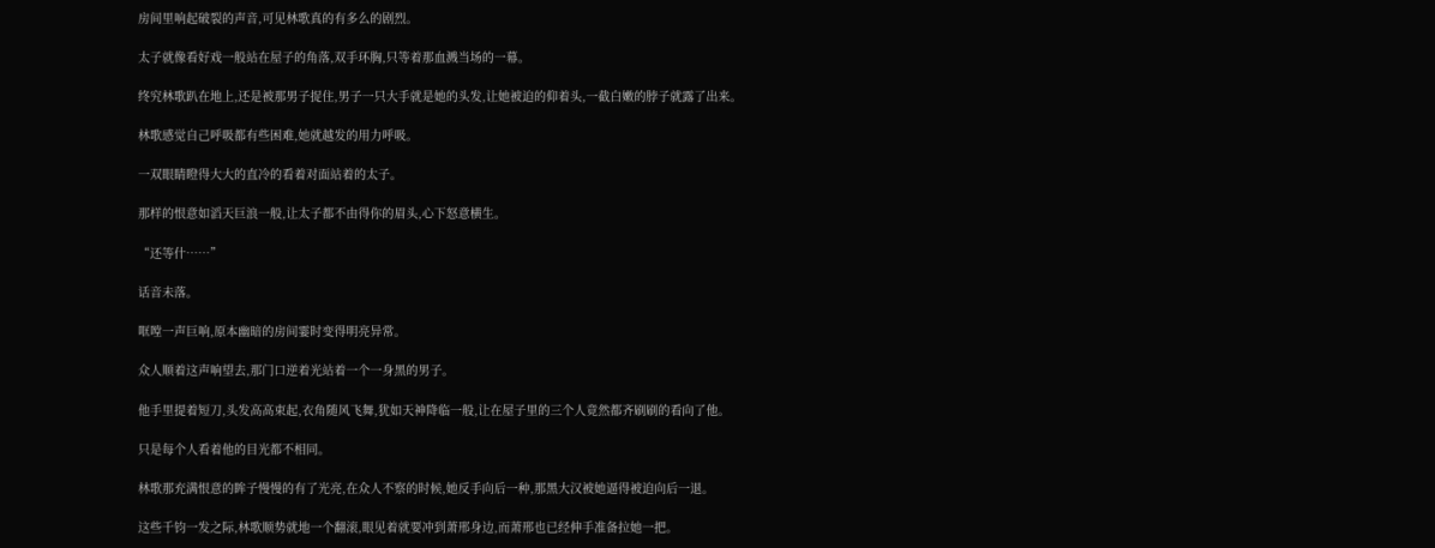房间里响起破裂的声音,可见林歌真的有多么的剧烈。

太子就像看好戏一般站在屋子的角落,双手环胸,只等着那血溅当场的一幕。

终究林歌趴在地上,还是被那男子捉住,男子一只大手就是她的头发,让她被迫的仰着头,一截白嫩的脖子就露了出来。

林歌感觉自己呼吸都有些困难,她就越发的用力呼吸。

一双眼睛瞪得大大的直冷的看着对面站着的太子。

那样的恨意如滔天巨浪一般,让太子都不由得你的眉头,心下怒意横生。

“还等什……”

话音未落。

哐嘡一声巨响,原本幽暗的房间霎时变得明亮异常。

众人顺着这声响望去,那门口逆着光站着一个一身黑的男子。

他手里提着短刀,头发高高束起,衣角随风飞舞,犹如天神降临一般,让在屋子里的三个人竟然都齐刷刷的看向了他。

只是每个人看着他的目光都不相同。

林歌那充满恨意的眸子慢慢的有了光亮,在众人不察的时候,她反手向后一种,那黑大汉被她逼得被迫向后一退。

这些千钧一发之际,林歌顺势就地一个翻滚,眼见着就要冲到萧邢身边,而萧邢也已经伸手准备拉她一把。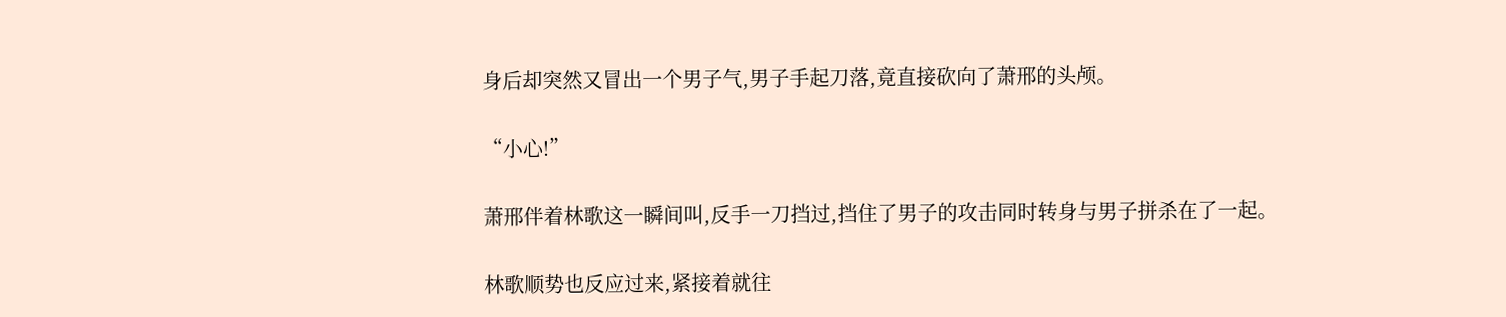身后却突然又冒出一个男子气,男子手起刀落,竟直接砍向了萧邢的头颅。

“小心!”

萧邢伴着林歌这一瞬间叫,反手一刀挡过,挡住了男子的攻击同时转身与男子拼杀在了一起。

林歌顺势也反应过来,紧接着就往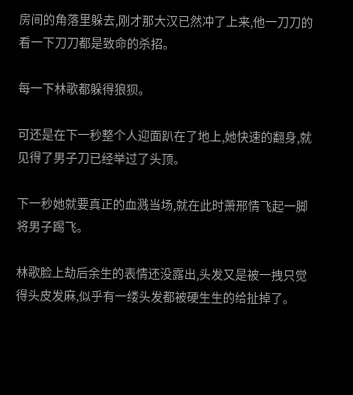房间的角落里躲去,刚才那大汉已然冲了上来,他一刀刀的看一下刀刀都是致命的杀招。

每一下林歌都躲得狼狈。

可还是在下一秒整个人迎面趴在了地上,她快速的翻身,就见得了男子刀已经举过了头顶。

下一秒她就要真正的血溅当场,就在此时萧邢情飞起一脚将男子踢飞。

林歌脸上劫后余生的表情还没露出,头发又是被一拽只觉得头皮发麻,似乎有一缕头发都被硬生生的给扯掉了。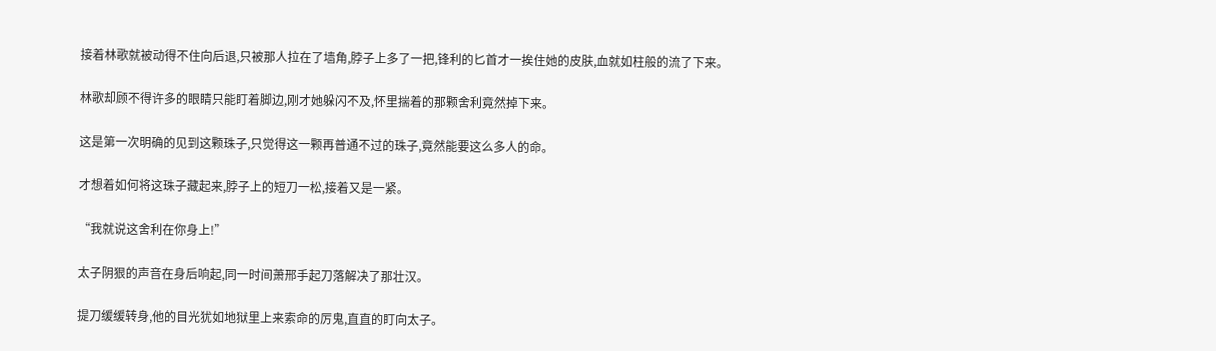接着林歌就被动得不住向后退,只被那人拉在了墙角,脖子上多了一把,锋利的匕首才一挨住她的皮肤,血就如柱般的流了下来。

林歌却顾不得许多的眼睛只能盯着脚边,刚才她躲闪不及,怀里揣着的那颗舍利竟然掉下来。

这是第一次明确的见到这颗珠子,只觉得这一颗再普通不过的珠子,竟然能要这么多人的命。

才想着如何将这珠子藏起来,脖子上的短刀一松,接着又是一紧。

“我就说这舍利在你身上!”

太子阴狠的声音在身后响起,同一时间萧邢手起刀落解决了那壮汉。

提刀缓缓转身,他的目光犹如地狱里上来索命的厉鬼,直直的盯向太子。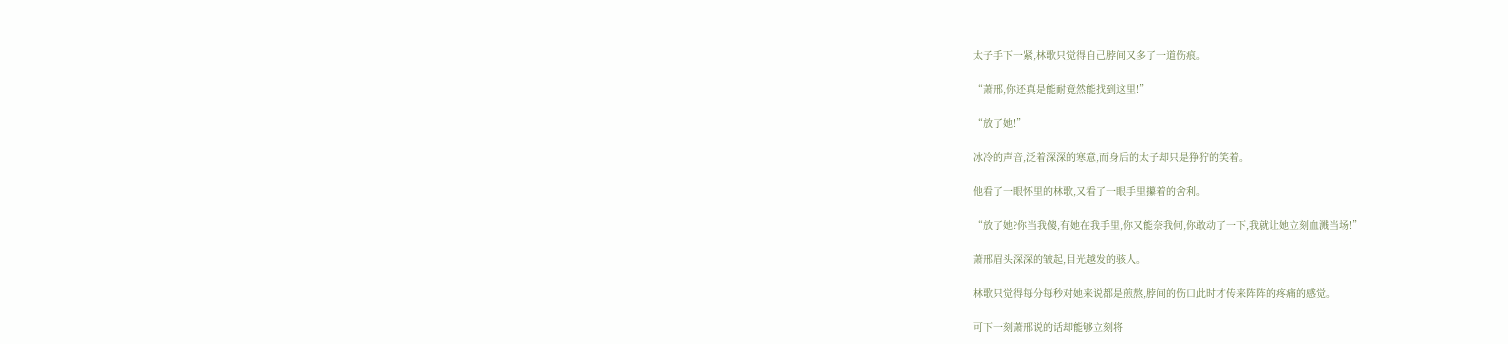太子手下一紧,林歌只觉得自己脖间又多了一道伤痕。

“萧邢,你还真是能耐竟然能找到这里!”

“放了她!”

冰冷的声音,泛着深深的寒意,而身后的太子却只是狰狞的笑着。

他看了一眼怀里的林歌,又看了一眼手里攥着的舍利。

“放了她?你当我傻,有她在我手里,你又能奈我何,你敢动了一下,我就让她立刻血溅当场!”

萧邢眉头深深的皱起,目光越发的骇人。

林歌只觉得每分每秒对她来说都是煎熬,脖间的伤口此时才传来阵阵的疼痛的感觉。

可下一刻萧邢说的话却能够立刻将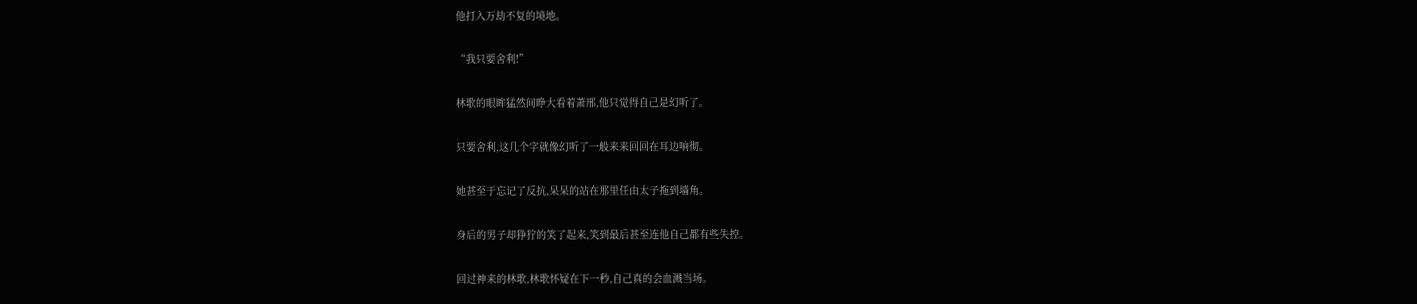他打入万劫不复的境地。

“我只要舍利!”

林歌的眼眸猛然间睁大看着萧邢,他只觉得自己是幻听了。

只要舍利,这几个字就像幻听了一般来来回回在耳边响彻。

她甚至于忘记了反抗,呆呆的站在那里任由太子拖到墙角。

身后的男子却狰狞的笑了起来,笑到最后甚至连他自己都有些失控。

回过神来的林歌,林歌怀疑在下一秒,自己真的会血溅当场。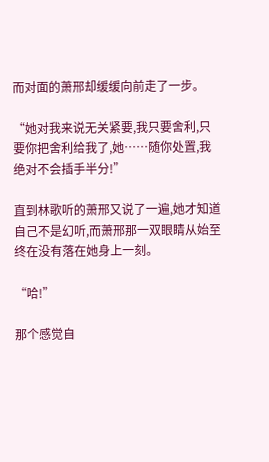而对面的萧邢却缓缓向前走了一步。

“她对我来说无关紧要,我只要舍利,只要你把舍利给我了,她……随你处置,我绝对不会插手半分!”

直到林歌听的萧邢又说了一遍,她才知道自己不是幻听,而萧邢那一双眼睛从始至终在没有落在她身上一刻。

“哈!”

那个感觉自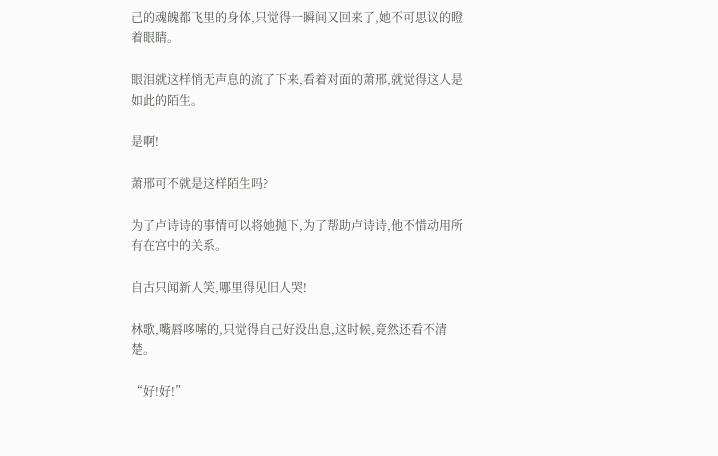己的魂魄都飞里的身体,只觉得一瞬间又回来了,她不可思议的瞪着眼睛。

眼泪就这样悄无声息的流了下来,看着对面的萧邢,就觉得这人是如此的陌生。

是啊!

萧邢可不就是这样陌生吗?

为了卢诗诗的事情可以将她抛下,为了帮助卢诗诗,他不惜动用所有在宫中的关系。

自古只闻新人笑,哪里得见旧人哭!

林歌,嘴唇哆嗦的,只觉得自己好没出息,这时候,竟然还看不清楚。

“好!好!”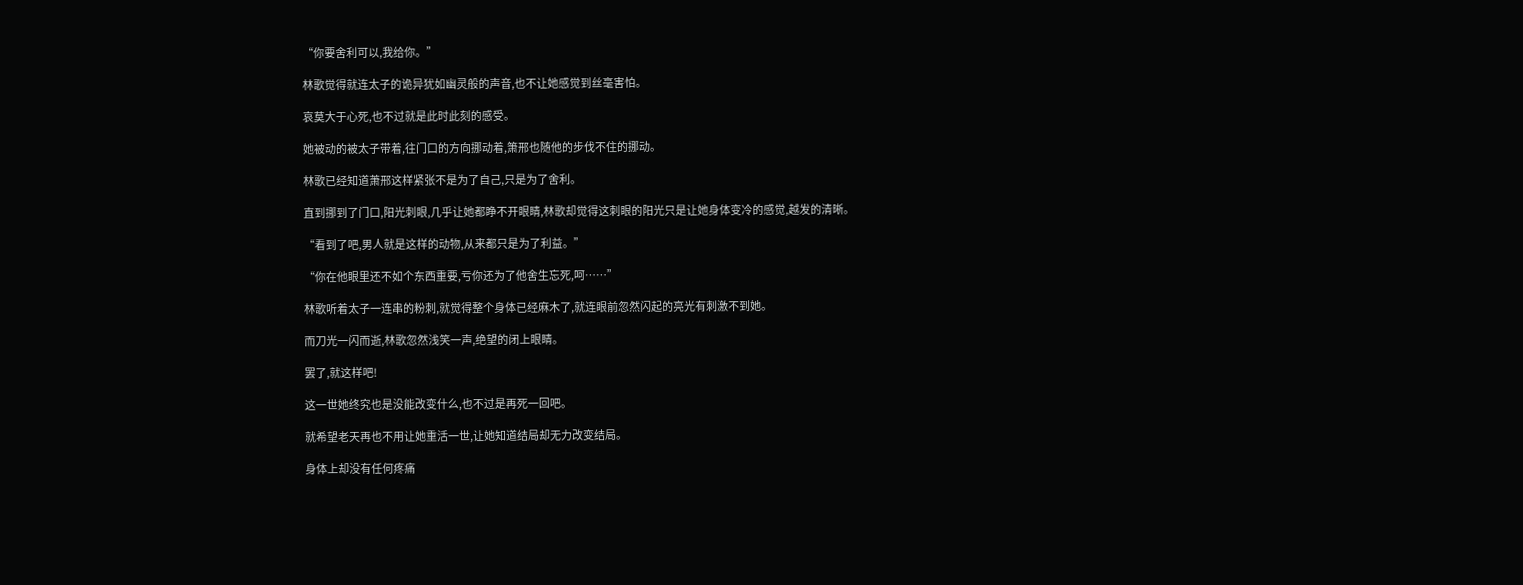“你要舍利可以,我给你。”

林歌觉得就连太子的诡异犹如幽灵般的声音,也不让她感觉到丝毫害怕。

哀莫大于心死,也不过就是此时此刻的感受。

她被动的被太子带着,往门口的方向挪动着,箫邢也随他的步伐不住的挪动。

林歌已经知道萧邢这样紧张不是为了自己,只是为了舍利。

直到挪到了门口,阳光刺眼,几乎让她都睁不开眼睛,林歌却觉得这刺眼的阳光只是让她身体变冷的感觉,越发的清晰。

“看到了吧,男人就是这样的动物,从来都只是为了利益。”

“你在他眼里还不如个东西重要,亏你还为了他舍生忘死,呵……”

林歌听着太子一连串的粉刺,就觉得整个身体已经麻木了,就连眼前忽然闪起的亮光有刺激不到她。

而刀光一闪而逝,林歌忽然浅笑一声,绝望的闭上眼睛。

罢了,就这样吧!

这一世她终究也是没能改变什么,也不过是再死一回吧。

就希望老天再也不用让她重活一世,让她知道结局却无力改变结局。

身体上却没有任何疼痛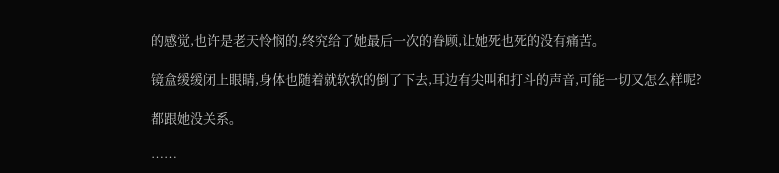的感觉,也许是老天怜悯的,终究给了她最后一次的眷顾,让她死也死的没有痛苦。

镜盒缓缓闭上眼睛,身体也随着就软软的倒了下去,耳边有尖叫和打斗的声音,可能一切又怎么样呢?

都跟她没关系。

……